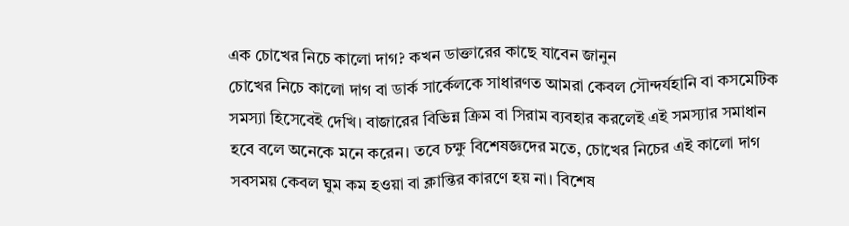এক চোখের নিচে কালো দাগ? কখন ডাক্তারের কাছে যাবেন জানুন
চোখের নিচে কালো দাগ বা ডার্ক সার্কেলকে সাধারণত আমরা কেবল সৌন্দর্যহানি বা কসমেটিক সমস্যা হিসেবেই দেখি। বাজারের বিভিন্ন ক্রিম বা সিরাম ব্যবহার করলেই এই সমস্যার সমাধান হবে বলে অনেকে মনে করেন। তবে চক্ষু বিশেষজ্ঞদের মতে, চোখের নিচের এই কালো দাগ সবসময় কেবল ঘুম কম হওয়া বা ক্লান্তির কারণে হয় না। বিশেষ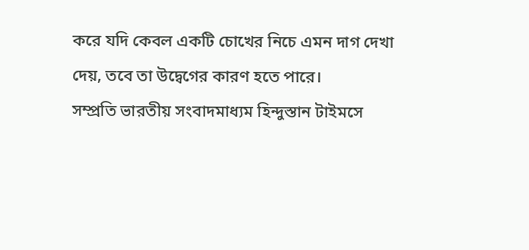করে যদি কেবল একটি চোখের নিচে এমন দাগ দেখা দেয়, তবে তা উদ্বেগের কারণ হতে পারে।
সম্প্রতি ভারতীয় সংবাদমাধ্যম হিন্দুস্তান টাইমসে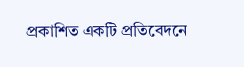প্রকাশিত একটি প্রতিবেদনে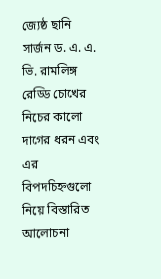জ্যেষ্ঠ ছানি সার্জন ড. এ. এ. ভি. রামলিঙ্গ রেড্ডি চোখের নিচের কালো দাগের ধরন এবং এর বিপদচিহ্নগুলো নিয়ে বিস্তারিত আলোচনা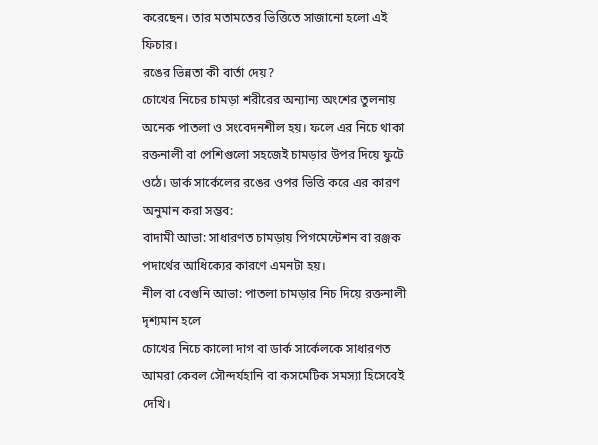করেছেন। তার মতামতের ভিত্তিতে সাজানো হলো এই ফিচার।
রঙের ভিন্নতা কী বার্তা দেয়?
চোখের নিচের চামড়া শরীরের অন্যান্য অংশের তুলনায় অনেক পাতলা ও সংবেদনশীল হয়। ফলে এর নিচে থাকা রক্তনালী বা পেশিগুলো সহজেই চামড়ার উপর দিয়ে ফুটে ওঠে। ডার্ক সার্কেলের রঙের ওপর ভিত্তি করে এর কারণ অনুমান করা সম্ভব:
বাদামী আভা: সাধারণত চামড়ায় পিগমেন্টেশন বা রঞ্জক পদার্থের আধিক্যের কারণে এমনটা হয়।
নীল বা বেগুনি আভা: পাতলা চামড়ার নিচ দিয়ে রক্তনালী দৃশ্যমান হলে
চোখের নিচে কালো দাগ বা ডার্ক সার্কেলকে সাধারণত আমরা কেবল সৌন্দর্যহানি বা কসমেটিক সমস্যা হিসেবেই দেখি।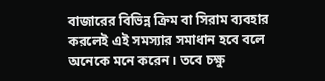বাজারের বিভিন্ন ক্রিম বা সিরাম ব্যবহার করলেই এই সমস্যার সমাধান হবে বলে অনেকে মনে করেন। তবে চক্ষু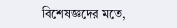বিশেষজ্ঞদের মতে,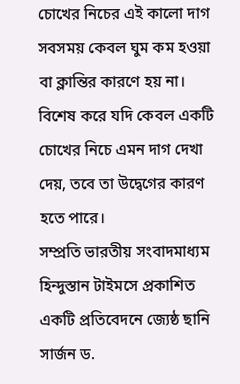চোখের নিচের এই কালো দাগ সবসময় কেবল ঘুম কম হওয়া বা ক্লান্তির কারণে হয় না। বিশেষ করে যদি কেবল একটি চোখের নিচে এমন দাগ দেখা দেয়, তবে তা উদ্বেগের কারণ হতে পারে।
সম্প্রতি ভারতীয় সংবাদমাধ্যম হিন্দুস্তান টাইমসে প্রকাশিত একটি প্রতিবেদনে জ্যেষ্ঠ ছানি সার্জন ড.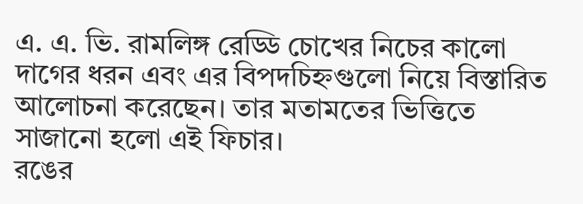এ. এ. ভি. রামলিঙ্গ রেড্ডি চোখের নিচের কালো দাগের ধরন এবং এর বিপদচিহ্নগুলো নিয়ে বিস্তারিত আলোচনা করেছেন। তার মতামতের ভিত্তিতে সাজানো হলো এই ফিচার।
রঙের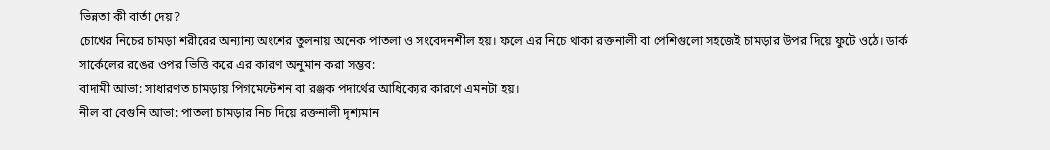ভিন্নতা কী বার্তা দেয়?
চোখের নিচের চামড়া শরীরের অন্যান্য অংশের তুলনায় অনেক পাতলা ও সংবেদনশীল হয়। ফলে এর নিচে থাকা রক্তনালী বা পেশিগুলো সহজেই চামড়ার উপর দিয়ে ফুটে ওঠে। ডার্ক সার্কেলের রঙের ওপর ভিত্তি করে এর কারণ অনুমান করা সম্ভব:
বাদামী আভা: সাধারণত চামড়ায় পিগমেন্টেশন বা রঞ্জক পদার্থের আধিক্যের কারণে এমনটা হয়।
নীল বা বেগুনি আভা: পাতলা চামড়ার নিচ দিয়ে রক্তনালী দৃশ্যমান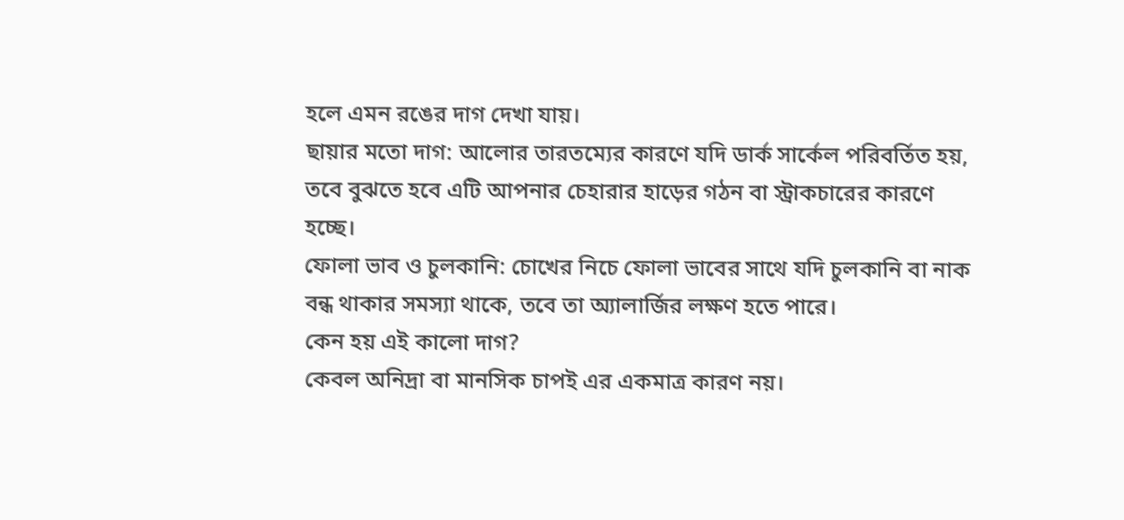হলে এমন রঙের দাগ দেখা যায়।
ছায়ার মতো দাগ: আলোর তারতম্যের কারণে যদি ডার্ক সার্কেল পরিবর্তিত হয়, তবে বুঝতে হবে এটি আপনার চেহারার হাড়ের গঠন বা স্ট্রাকচারের কারণে হচ্ছে।
ফোলা ভাব ও চুলকানি: চোখের নিচে ফোলা ভাবের সাথে যদি চুলকানি বা নাক বন্ধ থাকার সমস্যা থাকে, তবে তা অ্যালার্জির লক্ষণ হতে পারে।
কেন হয় এই কালো দাগ?
কেবল অনিদ্রা বা মানসিক চাপই এর একমাত্র কারণ নয়।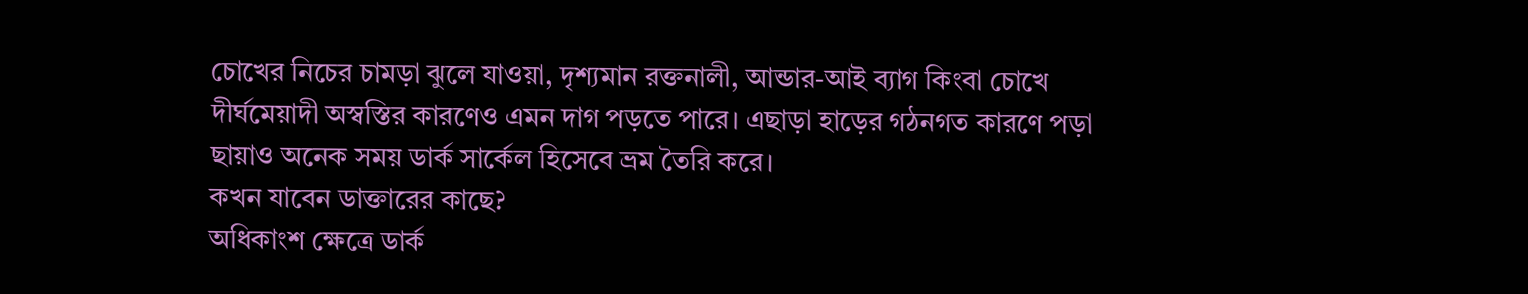চোখের নিচের চামড়া ঝুলে যাওয়া, দৃশ্যমান রক্তনালী, আন্ডার-আই ব্যাগ কিংবা চোখে দীর্ঘমেয়াদী অস্বস্তির কারণেও এমন দাগ পড়তে পারে। এছাড়া হাড়ের গঠনগত কারণে পড়া ছায়াও অনেক সময় ডার্ক সার্কেল হিসেবে ভ্রম তৈরি করে।
কখন যাবেন ডাক্তারের কাছে?
অধিকাংশ ক্ষেত্রে ডার্ক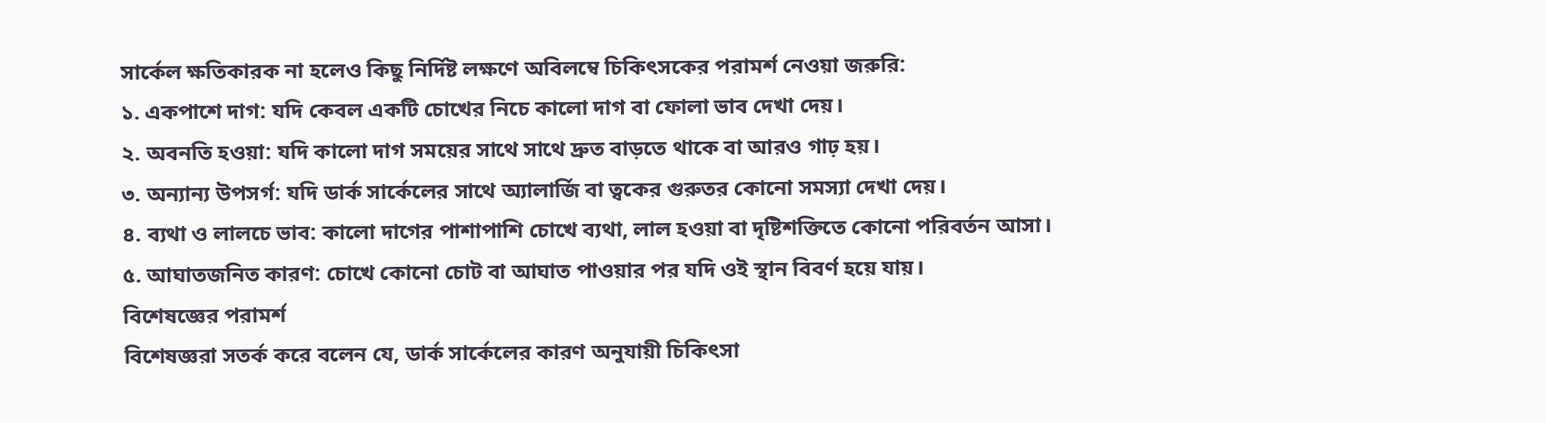সার্কেল ক্ষতিকারক না হলেও কিছু নির্দিষ্ট লক্ষণে অবিলম্বে চিকিৎসকের পরামর্শ নেওয়া জরুরি:
১. একপাশে দাগ: যদি কেবল একটি চোখের নিচে কালো দাগ বা ফোলা ভাব দেখা দেয়।
২. অবনতি হওয়া: যদি কালো দাগ সময়ের সাথে সাথে দ্রুত বাড়তে থাকে বা আরও গাঢ় হয়।
৩. অন্যান্য উপসর্গ: যদি ডার্ক সার্কেলের সাথে অ্যালার্জি বা ত্বকের গুরুতর কোনো সমস্যা দেখা দেয়।
৪. ব্যথা ও লালচে ভাব: কালো দাগের পাশাপাশি চোখে ব্যথা, লাল হওয়া বা দৃষ্টিশক্তিতে কোনো পরিবর্তন আসা।
৫. আঘাতজনিত কারণ: চোখে কোনো চোট বা আঘাত পাওয়ার পর যদি ওই স্থান বিবর্ণ হয়ে যায়।
বিশেষজ্ঞের পরামর্শ
বিশেষজ্ঞরা সতর্ক করে বলেন যে, ডার্ক সার্কেলের কারণ অনুযায়ী চিকিৎসা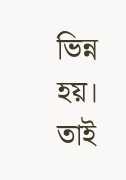ভিন্ন হয়। তাই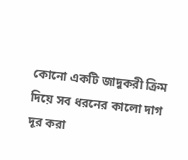কোনো একটি জাদুকরী ক্রিম দিয়ে সব ধরনের কালো দাগ দূর করা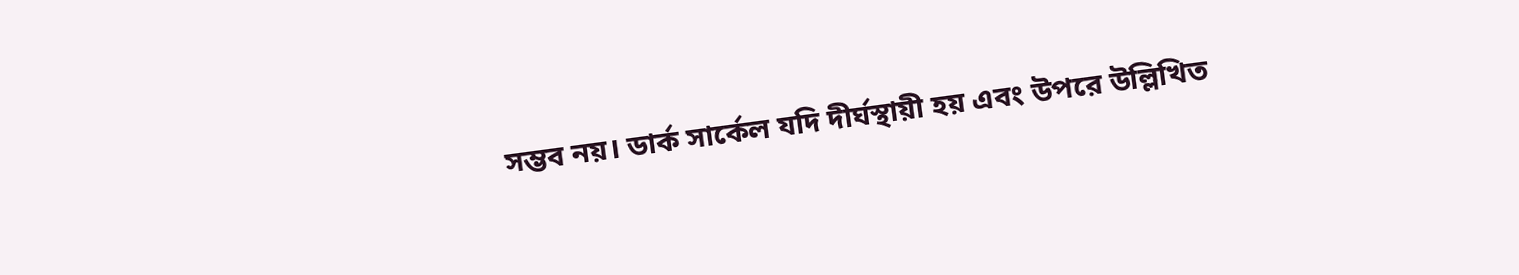সম্ভব নয়। ডার্ক সার্কেল যদি দীর্ঘস্থায়ী হয় এবং উপরে উল্লিখিত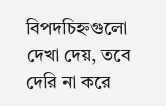বিপদচিহ্নগুলো দেখা দেয়, তবে দেরি না করে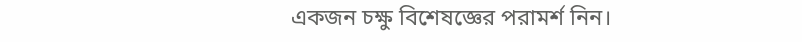একজন চক্ষু বিশেষজ্ঞের পরামর্শ নিন।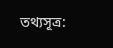তথ্যসূত্র: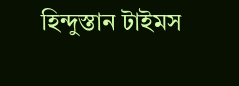হিন্দুস্তান টাইমস